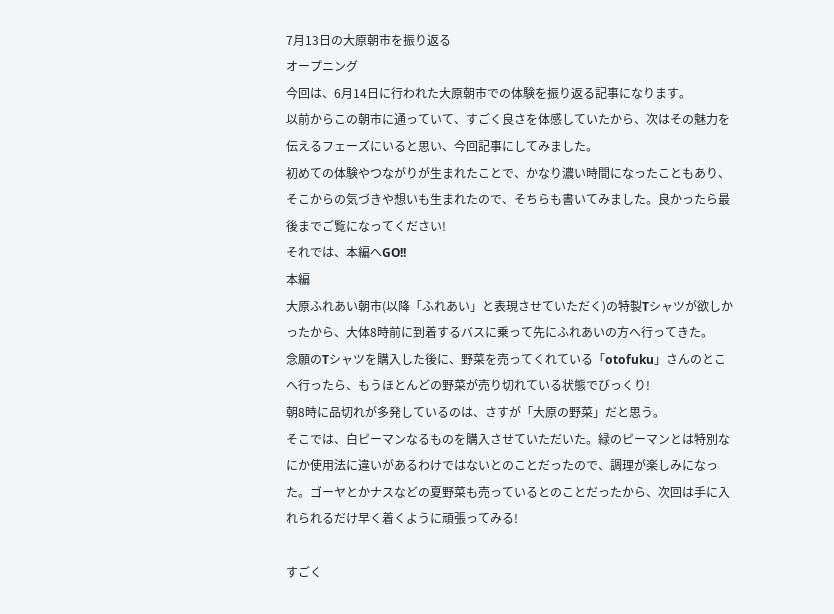7月13日の大原朝市を振り返る
オープニング
今回は、6月14日に行われた大原朝市での体験を振り返る記事になります。
以前からこの朝市に通っていて、すごく良さを体感していたから、次はその魅力を伝えるフェーズにいると思い、今回記事にしてみました。
初めての体験やつながりが生まれたことで、かなり濃い時間になったこともあり、そこからの気づきや想いも生まれたので、そちらも書いてみました。良かったら最後までご覧になってください!
それでは、本編へGO!!
本編
大原ふれあい朝市(以降「ふれあい」と表現させていただく)の特製Tシャツが欲しかったから、大体8時前に到着するバスに乗って先にふれあいの方へ行ってきた。
念願のTシャツを購入した後に、野菜を売ってくれている「otofuku」さんのとこへ行ったら、もうほとんどの野菜が売り切れている状態でびっくり!
朝8時に品切れが多発しているのは、さすが「大原の野菜」だと思う。
そこでは、白ピーマンなるものを購入させていただいた。緑のピーマンとは特別なにか使用法に違いがあるわけではないとのことだったので、調理が楽しみになった。ゴーヤとかナスなどの夏野菜も売っているとのことだったから、次回は手に入れられるだけ早く着くように頑張ってみる!

すごく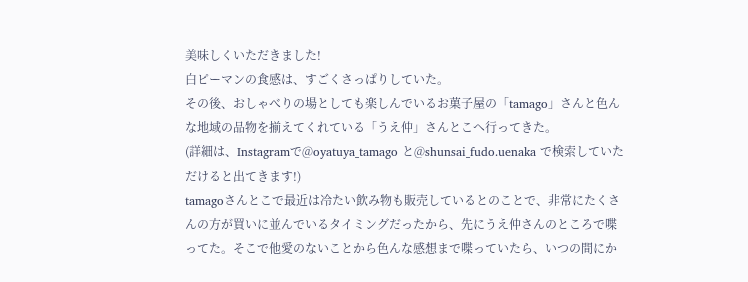美味しくいただきました!
白ピーマンの食感は、すごくさっぱりしていた。
その後、おしゃべりの場としても楽しんでいるお菓子屋の「tamago」さんと色んな地域の品物を揃えてくれている「うえ仲」さんとこへ行ってきた。
(詳細は、Instagramで@oyatuya_tamago と@shunsai_fudo.uenaka で検索していただけると出てきます!)
tamagoさんとこで最近は冷たい飲み物も販売しているとのことで、非常にたくさんの方が買いに並んでいるタイミングだったから、先にうえ仲さんのところで喋ってた。そこで他愛のないことから色んな感想まで喋っていたら、いつの間にか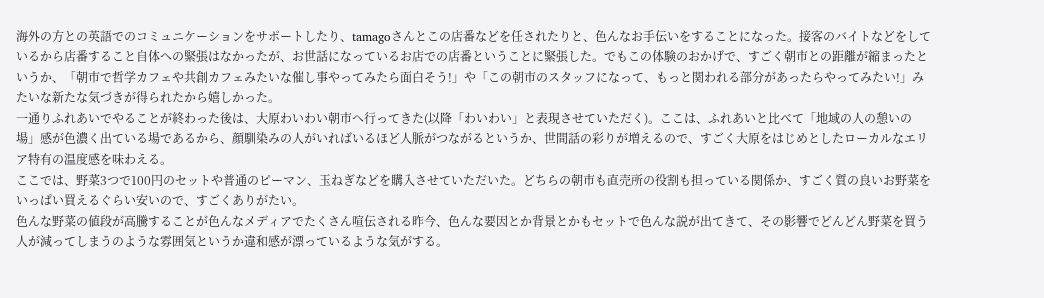海外の方との英語でのコミュニケーションをサポートしたり、tamagoさんとこの店番などを任されたりと、色んなお手伝いをすることになった。接客のバイトなどをしているから店番すること自体への緊張はなかったが、お世話になっているお店での店番ということに緊張した。でもこの体験のおかげで、すごく朝市との距離が縮まったというか、「朝市で哲学カフェや共創カフェみたいな催し事やってみたら面白そう!」や「この朝市のスタッフになって、もっと関われる部分があったらやってみたい!」みたいな新たな気づきが得られたから嬉しかった。
一通りふれあいでやることが終わった後は、大原わいわい朝市へ行ってきた(以降「わいわい」と表現させていただく)。ここは、ふれあいと比べて「地域の人の憩いの場」感が色濃く出ている場であるから、顔馴染みの人がいればいるほど人脈がつながるというか、世間話の彩りが増えるので、すごく大原をはじめとしたローカルなエリア特有の温度感を味わえる。
ここでは、野菜3つで100円のセットや普通のピーマン、玉ねぎなどを購入させていただいた。どちらの朝市も直売所の役割も担っている関係か、すごく質の良いお野菜をいっぱい買えるぐらい安いので、すごくありがたい。
色んな野菜の値段が高騰することが色んなメディアでたくさん喧伝される昨今、色んな要因とか背景とかもセットで色んな説が出てきて、その影響でどんどん野菜を買う人が減ってしまうのような雰囲気というか違和感が漂っているような気がする。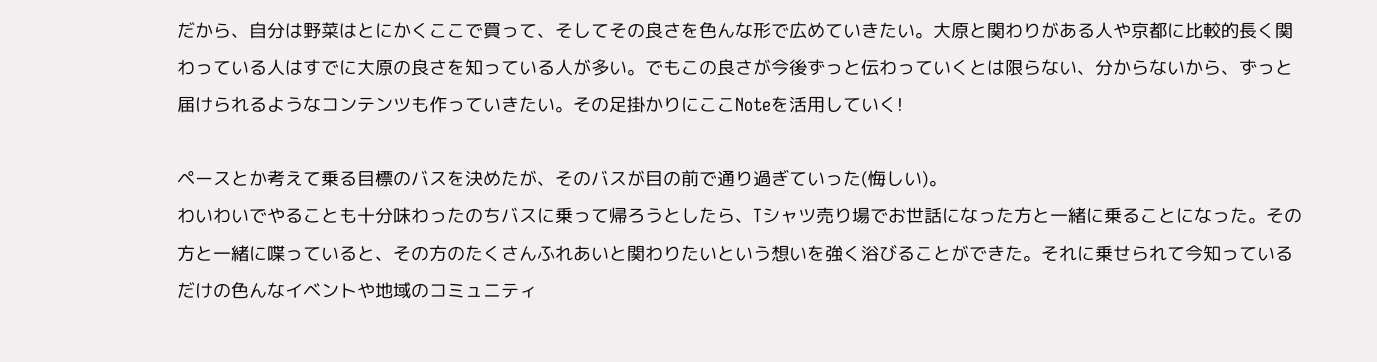だから、自分は野菜はとにかくここで買って、そしてその良さを色んな形で広めていきたい。大原と関わりがある人や京都に比較的長く関わっている人はすでに大原の良さを知っている人が多い。でもこの良さが今後ずっと伝わっていくとは限らない、分からないから、ずっと届けられるようなコンテンツも作っていきたい。その足掛かりにここNoteを活用していく!

ペースとか考えて乗る目標のバスを決めたが、そのバスが目の前で通り過ぎていった(悔しい)。
わいわいでやることも十分味わったのちバスに乗って帰ろうとしたら、Tシャツ売り場でお世話になった方と一緒に乗ることになった。その方と一緒に喋っていると、その方のたくさんふれあいと関わりたいという想いを強く浴びることができた。それに乗せられて今知っているだけの色んなイベントや地域のコミュニティ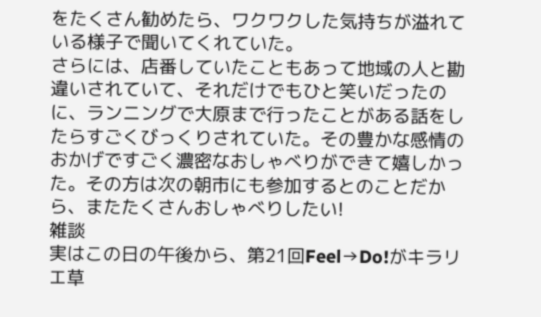をたくさん勧めたら、ワクワクした気持ちが溢れている様子で聞いてくれていた。
さらには、店番していたこともあって地域の人と勘違いされていて、それだけでもひと笑いだったのに、ランニングで大原まで行ったことがある話をしたらすごくびっくりされていた。その豊かな感情のおかげですごく濃密なおしゃべりができて嬉しかった。その方は次の朝市にも参加するとのことだから、またたくさんおしゃべりしたい!
雑談
実はこの日の午後から、第21回Feel→Do!がキラリエ草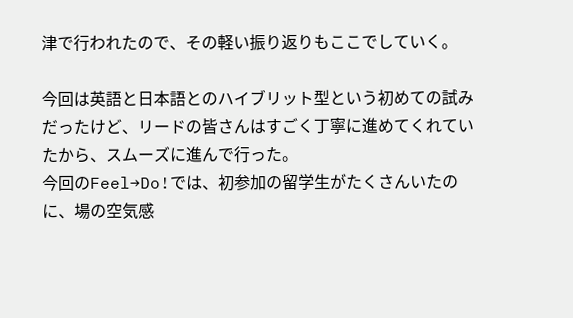津で行われたので、その軽い振り返りもここでしていく。

今回は英語と日本語とのハイブリット型という初めての試みだったけど、リードの皆さんはすごく丁寧に進めてくれていたから、スムーズに進んで行った。
今回のFeel→Do!では、初参加の留学生がたくさんいたのに、場の空気感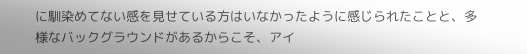に馴染めてない感を見せている方はいなかったように感じられたことと、多様なバックグラウンドがあるからこそ、アイ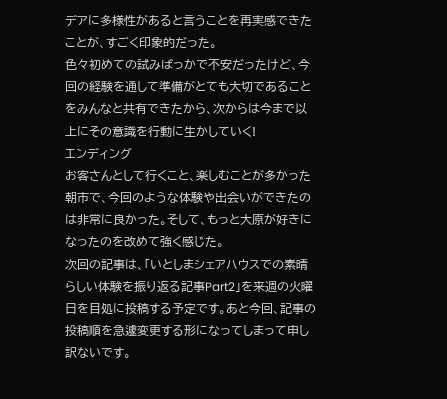デアに多様性があると言うことを再実感できたことが、すごく印象的だった。
色々初めての試みばっかで不安だったけど、今回の経験を通して準備がとても大切であることをみんなと共有できたから、次からは今まで以上にその意識を行動に生かしていく!
エンディング
お客さんとして行くこと、楽しむことが多かった朝市で、今回のような体験や出会いができたのは非常に良かった。そして、もっと大原が好きになったのを改めて強く感じた。
次回の記事は、「いとしまシェアハウスでの素晴らしい体験を振り返る記事Part2」を来週の火曜日を目処に投稿する予定です。あと今回、記事の投稿順を急遽変更する形になってしまって申し訳ないです。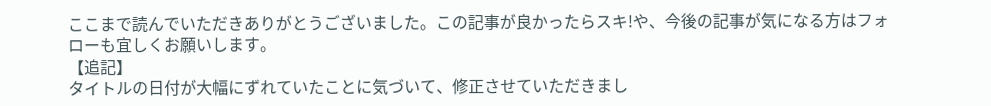ここまで読んでいただきありがとうございました。この記事が良かったらスキ!や、今後の記事が気になる方はフォローも宜しくお願いします。
【追記】
タイトルの日付が大幅にずれていたことに気づいて、修正させていただきまし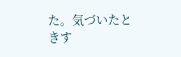た。気づいたときす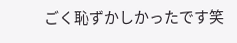ごく恥ずかしかったです笑